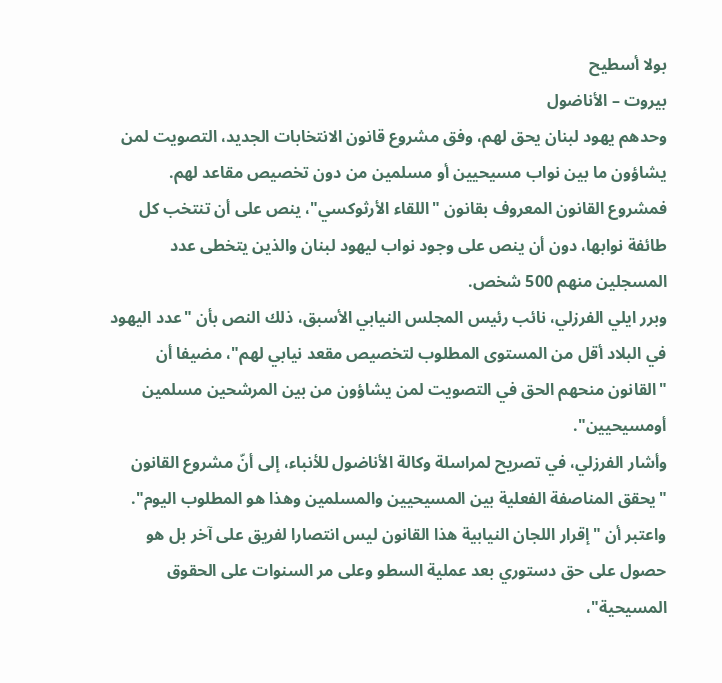بولا أسطيح
بيروت – الأناضول
وحدهم يهود لبنان يحق لهم، وفق مشروع قانون الانتخابات الجديد، التصويت لمن يشاؤون ما بين نواب مسيحيين أو مسلمين من دون تخصيص مقاعد لهم.
فمشروع القانون المعروف بقانون "اللقاء الأرثوكسي"، ينص على أن تنتخب كل طائفة نوابها، دون أن ينص على وجود نواب ليهود لبنان والذين يتخطى عدد المسجلين منهم 500 شخص.
وبرر ايلي الفرزلي، نائب رئيس المجلس النيابي الأسبق، ذلك النص بأن "عدد اليهود في البلاد أقل من المستوى المطلوب لتخصيص مقعد نيابي لهم"، مضيفا أن "القانون منحهم الحق في التصويت لمن يشاؤون من بين المرشحين مسلمين أومسيحيين".
وأشار الفرزلي، في تصريح لمراسلة وكالة الأناضول للأنباء، إلى أنّ مشروع القانون "يحقق المناصفة الفعلية بين المسيحيين والمسلمين وهذا هو المطلوب اليوم".
واعتبر أن "إقرار اللجان النيابية هذا القانون ليس انتصارا لفريق على آخر بل هو حصول على حق دستوري بعد عملية السطو وعلى مر السنوات على الحقوق المسيحية"،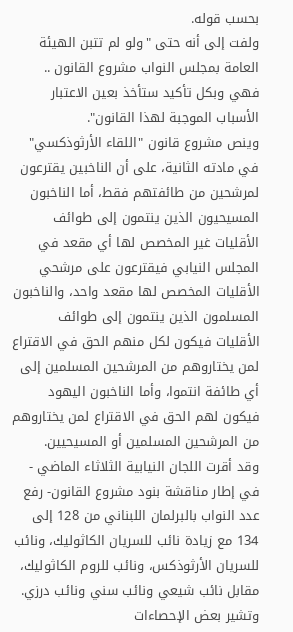بحسب قوله.
ولفت إلى أنه حتى "ولو لم تتبن الهيئة العامة بمجلس النواب مشروع القانون .. فهي وبكل تأكيد ستأخذ بعين الاعتبار الأسباب الموجبة لهذا القانون".
وينص مشروع قانون "اللقاء الأرثوذكسي" في مادته الثانية، على أن الناخبين يقترعون لمرشحين من طائفتهم فقط، أما الناخبون المسيحيون الذين ينتمون إلى طوائف الأقليات غير المخصص لها أي مقعد في المجلس النيابي فيقترعون على مرشحي الأقليات المخصص لها مقعد واحد، والناخبون المسلمون الذين ينتمون إلى طوائف الأقليات فيكون لكل منهم الحق في الاقتراع لمن يختاروهم من المرشحين المسلمين إلى أي طائفة انتموا، وأما الناخبون اليهود فيكون لهم الحق في الاقتراع لمن يختاروهم من المرشحين المسلمين أو المسيحيين.
وقد أقرت اللجان النيابية الثلاثاء الماضي - في إطار مناقشة بنود مشروع القانون- رفع عدد النواب بالبرلمان اللبناني من 128 إلى 134 مع زيادة نائب للسريان الكاثوليك، ونائب للسريان الأرثوذكس، ونائب للروم الكاثوليك، مقابل نائب شيعي ونائب سني ونائب درزي.
وتشير بعض الإحصاءات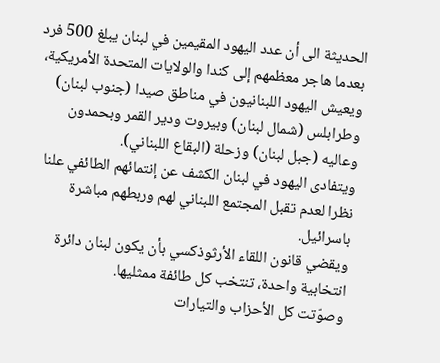الحديثة الى أن عدد اليهود المقيمين في لبنان يبلغ 500 فرد بعدما هاجر معظمهم إلى كندا والولايات المتحدة الأمريكية، ويعيش اليهود اللبنانيون في مناطق صيدا (جنوب لبنان) وطرابلس (شمال لبنان) وبيروت ودير القمر وبحمدون وعاليه (جبل لبنان) وزحلة (البقاع اللبناني).
ويتفادى اليهود في لبنان الكشف عن إنتمائهم الطائفي علنا نظرا لعدم تقبل المجتمع اللبناني لهم وربطهم مباشرة باسرائيل.
ويقضي قانون اللقاء الأرثوذكسي بأن يكون لبنان دائرة انتخابية واحدة، تنتخب كل طائفة ممثليها.
وصوّتت كل الأحزاب والتيارات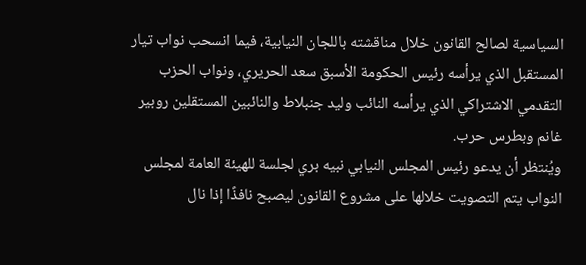السياسية لصالح القانون خلال مناقشته باللجان النيابية، فيما انسحب نواب تيار المستقبل الذي يرأسه رئيس الحكومة الأسبق سعد الحريري، ونواب الحزب التقدمي الاشتراكي الذي يرأسه النائب وليد جنبلاط والنائبين المستقلين روبير غانم وبطرس حرب.
ويُنتظر أن يدعو رئيس المجلس النيابي نبيه بري لجلسة للهيئة العامة لمجلس النواب يتم التصويت خلالها على مشروع القانون ليصبح نافذًا إذا نال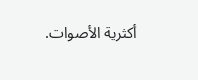أكثرية الأصوات.